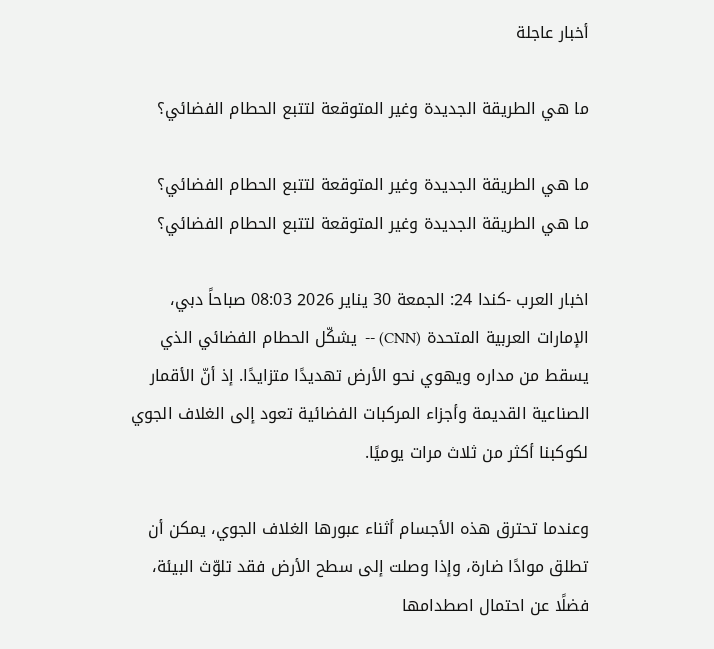أخبار عاجلة

ما هي الطريقة الجديدة وغير المتوقعة لتتبع الحطام الفضائي؟

ما هي الطريقة الجديدة وغير المتوقعة لتتبع الحطام الفضائي؟
ما هي الطريقة الجديدة وغير المتوقعة لتتبع الحطام الفضائي؟

اخبار العرب -كندا 24: الجمعة 30 يناير 2026 08:03 صباحاً دبي، الإمارات العربية المتحدة (CNN) --  يشكّل الحطام الفضائي الذي يسقط من مداره ويهوي نحو الأرض تهديدًا متزايدًا. إذ أنّ الأقمار الصناعية القديمة وأجزاء المركبات الفضائية تعود إلى الغلاف الجوي لكوكبنا أكثر من ثلاث مرات يوميًا.

وعندما تحترق هذه الأجسام أثناء عبورها الغلاف الجوي، يمكن أن تطلق موادًا ضارة، وإذا وصلت إلى سطح الأرض فقد تلوّث البيئة، فضلًا عن احتمال اصطدامها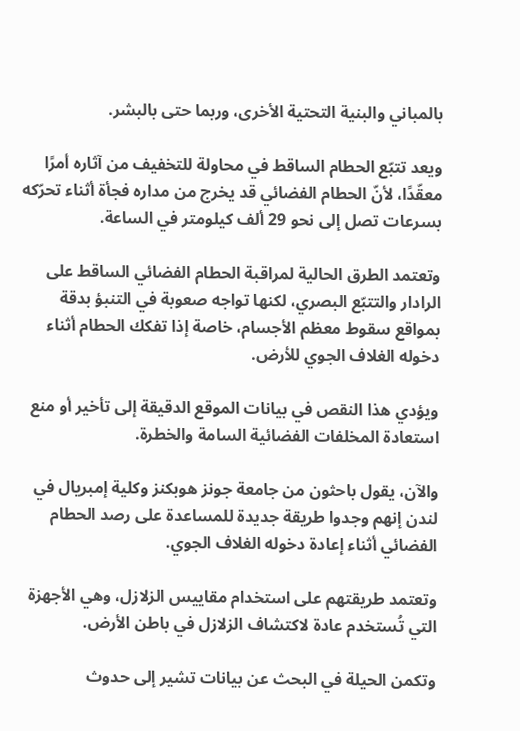بالمباني والبنية التحتية الأخرى، وربما حتى بالبشر.

ويعد تتبّع الحطام الساقط في محاولة للتخفيف من آثاره أمرًا معقّدًا، لأنّ الحطام الفضائي قد يخرج من مداره فجأة أثناء تحرّكه بسرعات تصل إلى نحو 29 ألف كيلومتر في الساعة.

وتعتمد الطرق الحالية لمراقبة الحطام الفضائي الساقط على الرادار والتتبّع البصري، لكنها تواجه صعوبة في التنبؤ بدقة بمواقع سقوط معظم الأجسام، خاصة إذا تفكك الحطام أثناء دخوله الغلاف الجوي للأرض.

ويؤدي هذا النقص في بيانات الموقع الدقيقة إلى تأخير أو منع استعادة المخلفات الفضائية السامة والخطرة.

والآن، يقول باحثون من جامعة جونز هوبكنز وكلية إمبريال في لندن إنهم وجدوا طريقة جديدة للمساعدة على رصد الحطام الفضائي أثناء إعادة دخوله الغلاف الجوي.

وتعتمد طريقتهم على استخدام مقاييس الزلازل، وهي الأجهزة التي تُستخدم عادة لاكتشاف الزلازل في باطن الأرض.

وتكمن الحيلة في البحث عن بيانات تشير إلى حدوث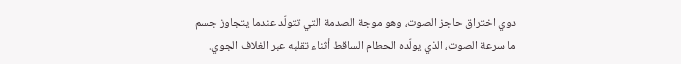دوي اختراق حاجز الصوت، وهو موجة الصدمة التي تتولّد عندما يتجاوز جسم ما سرعة الصوت، الذي يولّده الحطام الساقط أثناء تقلبه عبر الغلاف الجوي.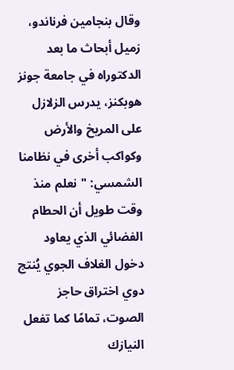وقال بنجامين فرناندو، زميل أبحاث ما بعد الدكتوراه في جامعة جونز هوبكنز، يدرس الزلازل على المريخ والأرض وكواكب أخرى في نظامنا الشمسي: "نعلم منذ وقت طويل أن الحطام الفضائي الذي يعاود دخول الغلاف الجوي يُنتج دوي اختراق حاجز الصوت، تمامًا كما تفعل النيازك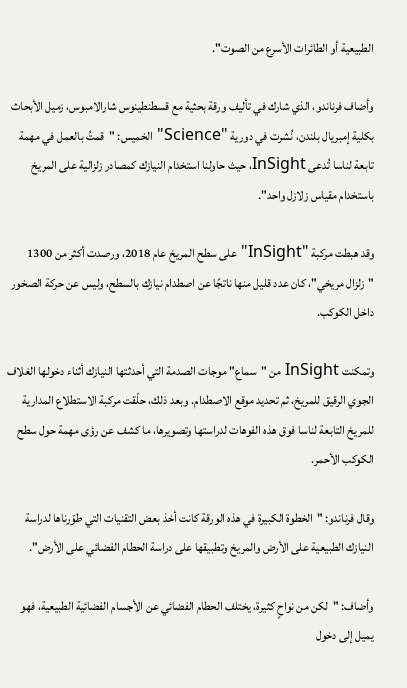الطبيعية أو الطائرات الأسرع من الصوت".

وأضاف فرناندو، الذي شارك في تأليف ورقة بحثية مع قسطنطينوس شارالامبوس، زميل الأبحاث بكلية إمبريال بلندن، نُشرت في دورية "Science" الخميس: "قمتُ بالعمل في مهمة تابعة لناسا تُدعى InSight، حيث حاولنا استخدام النيازك كمصادر زلزالية على المريخ باستخدام مقياس زلازل واحد".

وقد هبطت مركبة "InSight" على سطح المريخ عام 2018، ورصدت أكثر من 1300 "زلزال مريخي"، كان عدد قليل منها ناتجًا عن اصطدام نيازك بالسطح، وليس عن حركة الصخور داخل الكوكب.

وتمكنت InSight من "سماع" موجات الصدمة التي أحدثتها النيازك أثناء دخولها الغلاف الجوي الرقيق للمريخ، ثم تحديد موقع الاصطدام. وبعد ذلك، حلّقت مركبة الاستطلاع المدارية للمريخ التابعة لناسا فوق هذه الفوهات لدراستها وتصويرها، ما كشف عن رؤى مهمة حول سطح الكوكب الأحمر.

وقال فرناندو: "الخطوة الكبيرة في هذه الورقة كانت أخذ بعض التقنيات التي طوّرناها لدراسة النيازك الطبيعية على الأرض والمريخ وتطبيقها على دراسة الحطام الفضائي على الأرض".

وأضاف: "لكن من نواحٍ كثيرة، يختلف الحطام الفضائي عن الأجسام الفضائية الطبيعية، فهو يميل إلى دخول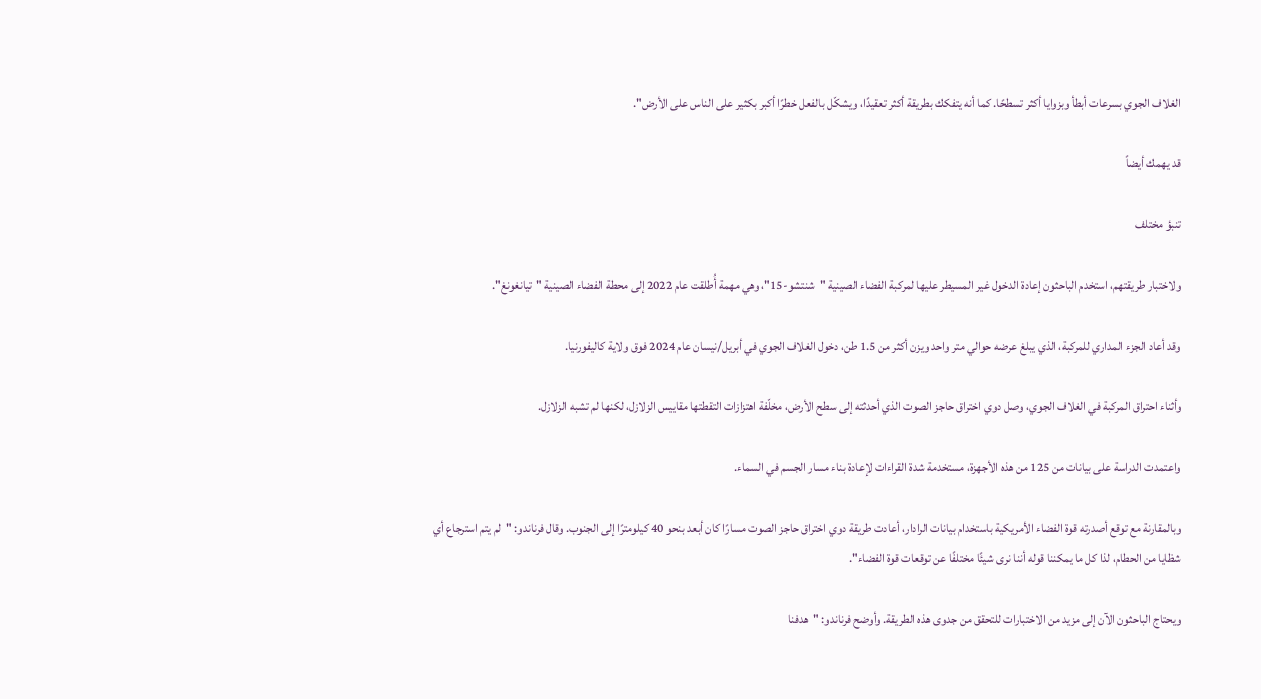الغلاف الجوي بسرعات أبطأ وبزوايا أكثر تسطحًا. كما أنه يتفكك بطريقة أكثر تعقيدًا، ويشكّل بالفعل خطرًا أكبر بكثير على الناس على الأرض".

قد يهمك أيضاً

تنبؤ مختلف

ولاختبار طريقتهم، استخدم الباحثون إعادة الدخول غير المسيطر عليها لمركبة الفضاء الصينية "شنتشو-15"، وهي مهمة أُطلقت عام 2022 إلى محطة الفضاء الصينية "تيانغونغ".

وقد أعاد الجزء المداري للمركبة، الذي يبلغ عرضه حوالي متر واحد ويزن أكثر من 1.5 طن، دخول الغلاف الجوي في أبريل/نيسان عام 2024 فوق ولاية كاليفورنيا.

وأثناء احتراق المركبة في الغلاف الجوي، وصل دوي اختراق حاجز الصوت الذي أحدثته إلى سطح الأرض، مخلّفة اهتزازات التقطتها مقاييس الزلازل، لكنها لم تشبه الزلازل.

واعتمدت الدراسة على بيانات من 125 من هذه الأجهزة، مستخدمة شدة القراءات لإعادة بناء مسار الجسم في السماء.

وبالمقارنة مع توقع أصدرته قوة الفضاء الأمريكية باستخدام بيانات الرادار، أعادت طريقة دوي اختراق حاجز الصوت مسارًا كان أبعد بنحو 40 كيلومترًا إلى الجنوب. وقال فرناندو: "لم يتم استرجاع أي شظايا من الحطام، لذا كل ما يمكننا قوله أننا نرى شيئًا مختلفًا عن توقعات قوة الفضاء".

ويحتاج الباحثون الآن إلى مزيد من الاختبارات للتحقق من جدوى هذه الطريقة. وأوضح فرناندو: "هدفنا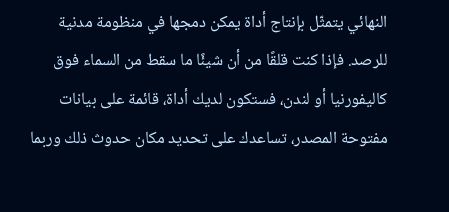النهائي يتمثّل بإنتاج أداة يمكن دمجها في منظومة مدنية للرصد. فإذا كنت قلقًا من أن شيئًا ما سقط من السماء فوق كاليفورنيا أو لندن، فستكون لديك أداة، قائمة على بيانات مفتوحة المصدر، تساعدك على تحديد مكان حدوث ذلك وربما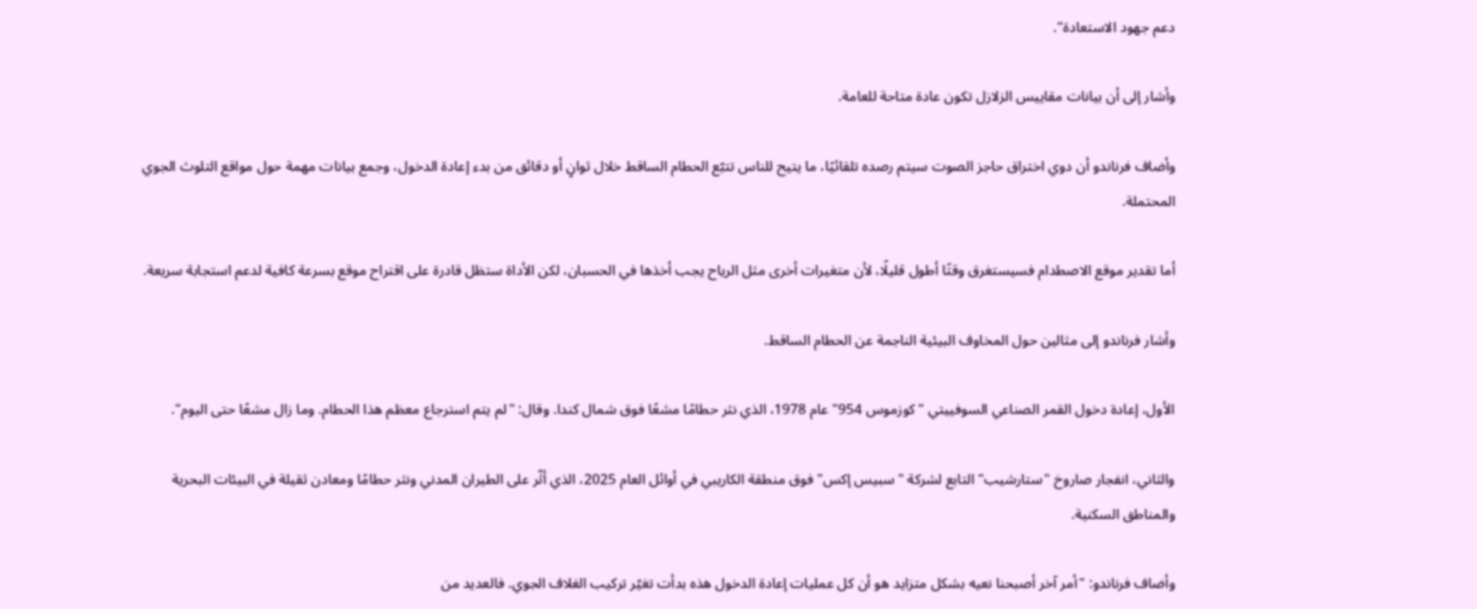دعم جهود الاستعادة".

وأشار إلى أن بيانات مقاييس الزلازل تكون عادة متاحة للعامة.

وأضاف فرناندو أن دوي اختراق حاجز الصوت سيتم رصده تلقائيًا، ما يتيح للناس تتبّع الحطام الساقط خلال ثوانٍ أو دقائق من بدء إعادة الدخول، وجمع بيانات مهمة حول مواقع التلوث الجوي المحتملة.

أما تقدير موقع الاصطدام فسيستغرق وقتًا أطول قليلًا، لأن متغيرات أخرى مثل الرياح يجب أخذها في الحسبان، لكن الأداة ستظل قادرة على اقتراح موقع بسرعة كافية لدعم استجابة سريعة.

وأشار فرناندو إلى مثالين حول المخاوف البيئية الناجمة عن الحطام الساقط.

الأول، إعادة دخول القمر الصناعي السوفييتي "كوزموس 954" عام 1978، الذي نثر حطامًا مشعًا فوق شمال كندا. وقال: "لم يتم استرجاع معظم هذا الحطام. وما زال مشعًا حتى اليوم".

والثاني، انفجار صاروخ "ستارشيب" التابع لشركة "سبيس إكس" فوق منطقة الكاريبي في أوائل العام 2025، الذي أثّر على الطيران المدني ونثر حطامًا ومعادن ثقيلة في البيئات البحرية والمناطق السكنية.

وأضاف فرناندو: "أمر آخر أصبحنا نعيه بشكل متزايد هو أن كل عمليات إعادة الدخول هذه بدأت تغيّر تركيب الغلاف الجوي. فالعديد من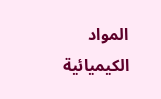المواد الكيميائية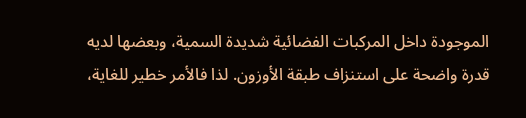الموجودة داخل المركبات الفضائية شديدة السمية، وبعضها لديه قدرة واضحة على استنزاف طبقة الأوزون. لذا فالأمر خطير للغاية،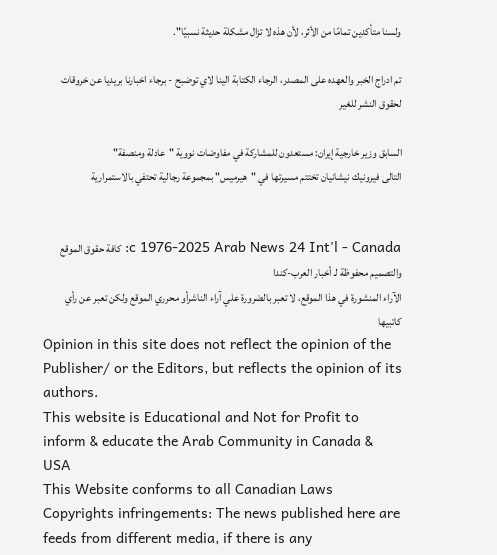ولسنا متأكدين تمامًا من الأثر، لأن هذه لا تزال مشكلة حديثة نسبيًا".

تم ادراج الخبر والعهده على المصدر، الرجاء الكتابة الينا لاي توضبح - برجاء اخبارنا بريديا عن خروقات لحقوق النشر للغير

السابق وزير خارجية إيران: مستعدون للمشاركة في مفاوضات نووية "عادلة ومنصفة"
التالى فيرونيك نيشانيان تختتم مسيرتها في "هيرميس" بمجموعة رجالية تحتفي بالاستمرارية


c 1976-2025 Arab News 24 Int'l - Canada: كافة حقوق الموقع والتصميم محفوظة لـ أخبار العرب-كندا
الآراء المنشورة في هذا الموقع، لا تعبر بالضرورة علي آراء الناشرأو محرري الموقع ولكن تعبر عن رأي كاتبيها
Opinion in this site does not reflect the opinion of the Publisher/ or the Editors, but reflects the opinion of its authors.
This website is Educational and Not for Profit to inform & educate the Arab Community in Canada & USA
This Website conforms to all Canadian Laws
Copyrights infringements: The news published here are feeds from different media, if there is any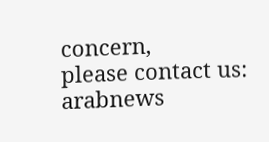concern,
please contact us: arabnews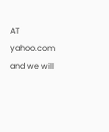AT yahoo.com and we will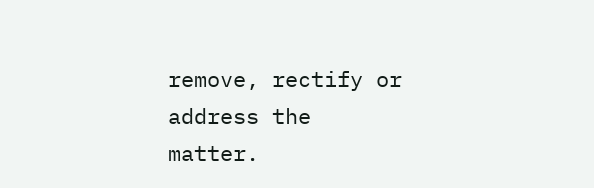remove, rectify or address the matter.